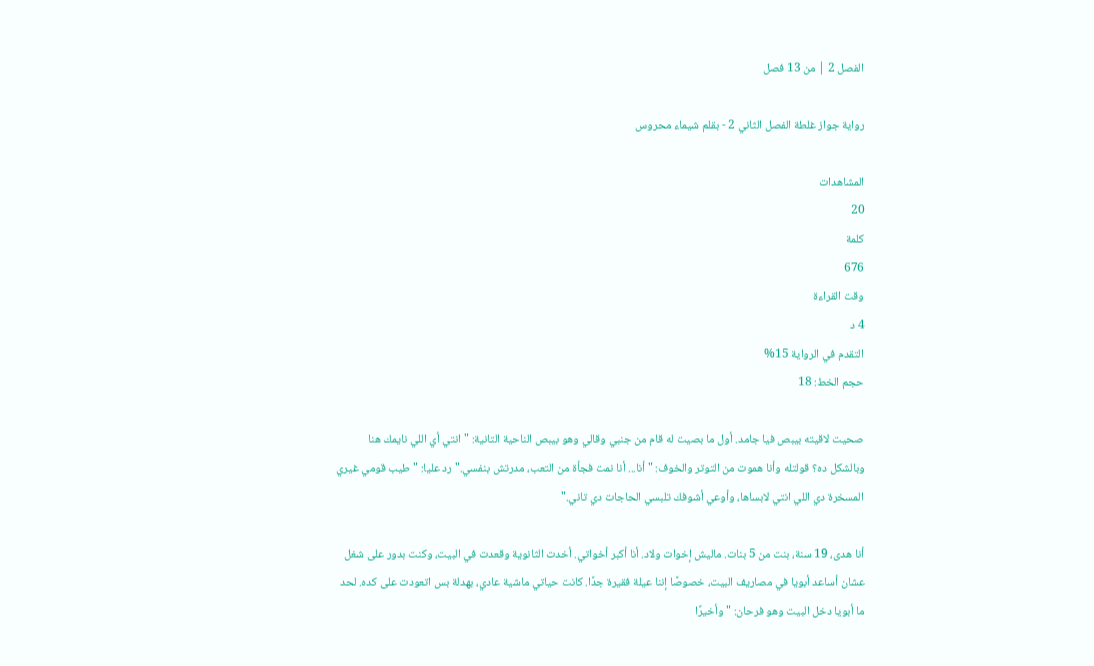الفصل 2 | من 13 فصل

رواية جواز غلطة الفصل الثاني 2 - بقلم شيماء محروس

المشاهدات
20
كلمة
676
وقت القراءة
4 د
التقدم في الرواية 15%
حجم الخط: 18

صحيت لاقيته بيبص فيا جامد. أول ما بصيت له قام من جنبي وقالي وهو بيبص الناحية التانية: "انتي أي اللي نايمك هنا وبالشكل ده؟ قولتله وأنا هموت من التوتر والخوف: "أنا... أنا نمت فجأة من التعب، مدرتش بنفسي." رد عليا: "طيب قومي غيري المسخرة دي اللي انتي لابساها، وأوعي أشوفك تلبسي الحاجات دي تاني."

أنا هدى، 19 سنة، بنت من 5 بنات. ماليش إخوات ولاد. أنا أكبر أخواتي. أخدت الثانوية وقعدت في البيت، وكنت بدور على شغل عشان أساعد أبويا في مصاريف البيت، خصوصًا إننا عيلة فقيرة جدًا. كانت حياتي ماشية عادي، بهدلة بس اتعودت على كده. لحد ما أبويا دخل البيت وهو فرحان: "وأخيرًا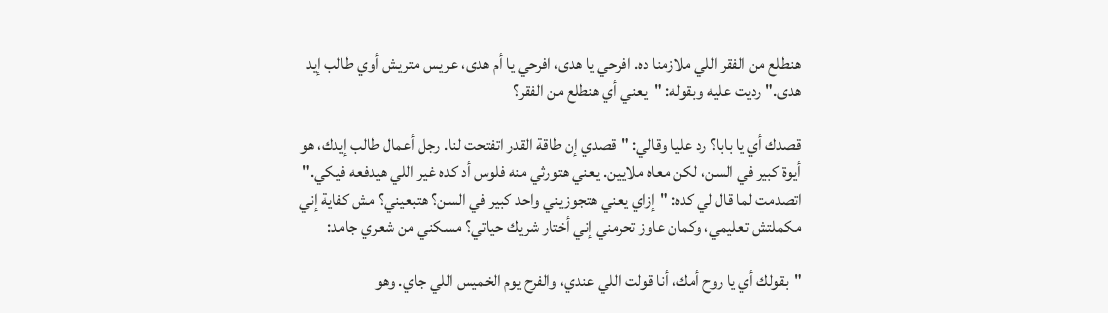هنطلع من الفقر اللي ملازمنا ده. افرحي يا هدى، افرحي يا أم هدى، عريس متريش أوي طالب إيد هدى." رديت عليه وبقوله: "يعني أي هنطلع من الفقر؟

قصدك أي يا بابا؟ رد عليا وقالي: "قصدي إن طاقة القدر اتفتحت لنا. رجل أعمال طالب إيدك، هو أيوة كبير في السن، لكن معاه ملايين. يعني هتورثي منه فلوس أد كده غير اللي هيدفعه فيكي." اتصدمت لما قال لي كده: "إزاي يعني هتجوزيني واحد كبير في السن؟ هتبعيني؟ مش كفاية إني مكملتش تعليمي، وكمان عاوز تحرمني إني أختار شريك حياتي؟ مسكني من شعري جامد:

"بقولك أي يا روح أمك، أنا قولت اللي عندي، والفرح يوم الخميس اللي جاي. وهو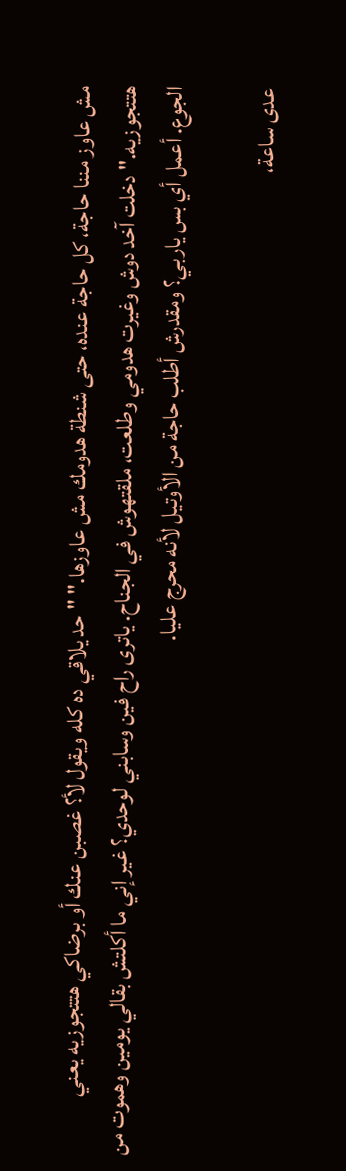مش عاوز مننا حاجة، كل حاجة عنده، حتى شنطة هدومك مش عاوزها." "حد يلاقي ده كله ويقول لأ؟ غصبن عنك أو برضاكي هتتجوزيه يعني هتتجوزيه." دخلت آخد دوش وغيرت هدومي وطلعت، ملقتهوش في الجناح. ياترى راح فين وسابني لوحدي؟ غير إني ما أكلتش بقالي يومين وهموت من الجوع. أعمل أي بس ياربي؟ ومقدرش أطلب حاجة من الأوتيل لأنه محرج عليا.

عدى ساعة،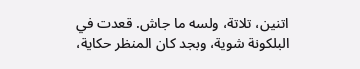اتنين، تلاتة، ولسه ما جاش. قعدت في البلكونة شوية، وبجد كان المنظر حكاية،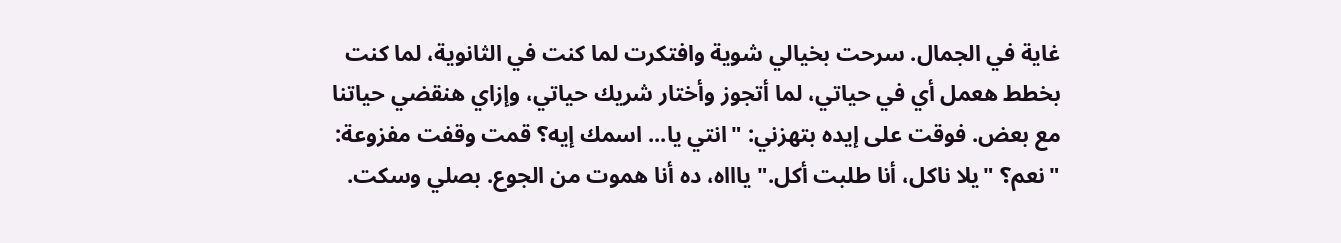غاية في الجمال. سرحت بخيالي شوية وافتكرت لما كنت في الثانوية، لما كنت بخطط هعمل أي في حياتي، لما أتجوز وأختار شريك حياتي، وإزاي هنقضي حياتنا مع بعض. فوقت على إيده بتهزني: "انتي يا... اسمك إيه؟ قمت وقفت مفزوعة: "نعم؟ "يلا ناكل، أنا طلبت أكل." ياااه، ده أنا هموت من الجوع. بصلي وسكت.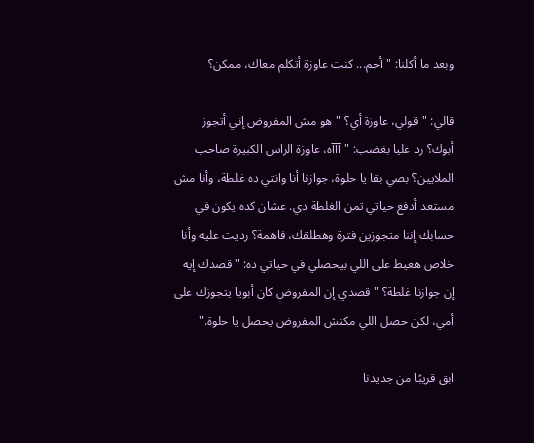وبعد ما أكلنا: "أحم... كنت عاوزة أتكلم معاك، ممكن؟

قالي: "قولي، عاوزة أي؟ "هو مش المفروض إني أتجوز أبوك؟ رد عليا بغضب: "آآآه، عاوزة الراس الكبيرة صاحب الملايين؟ بصي بقا يا حلوة، جوازنا أنا وانتي ده غلطة، وأنا مش مستعد أدفع حياتي تمن الغلطة دي. عشان كده يكون في حسابك إننا متجوزين فترة وهطلقك، فاهمة؟ رديت عليه وأنا خلاص هعيط على اللي بيحصلي في حياتي ده: "قصدك إيه إن جوازنا غلطة؟ "قصدي إن المفروض كان أبويا يتجوزك على أمي، لكن حصل اللي مكنش المفروض يحصل يا حلوة."

ابق قريبًا من جديدنا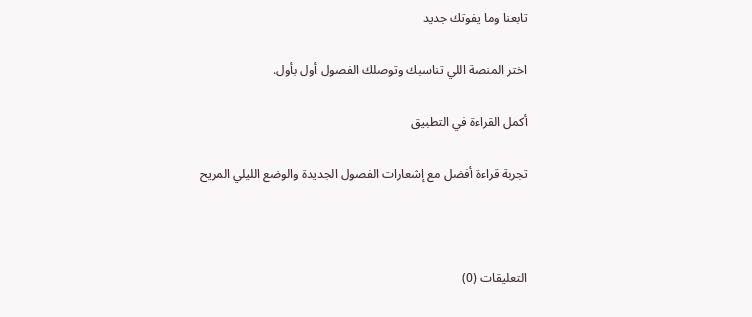تابعنا وما يفوتك جديد

اختر المنصة اللي تناسبك وتوصلك الفصول أول بأول.

أكمل القراءة في التطبيق

تجربة قراءة أفضل مع إشعارات الفصول الجديدة والوضع الليلي المريح



التعليقات (0)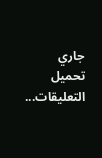جاري تحميل التعليقات...